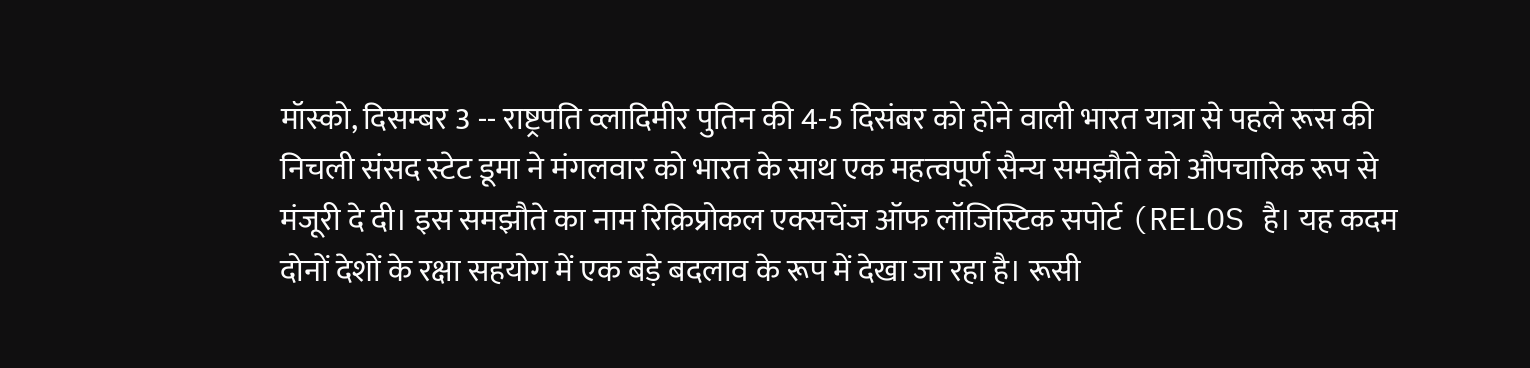मॉस्को, दिसम्बर 3 -- राष्ट्रपति व्लादिमीर पुतिन की 4-5 दिसंबर को होने वाली भारत यात्रा से पहले रूस की निचली संसद स्टेट डूमा ने मंगलवार को भारत के साथ एक महत्वपूर्ण सैन्य समझौते को औपचारिक रूप से मंजूरी दे दी। इस समझौते का नाम रिक्रिप्रोकल एक्सचेंज ऑफ लॉजिस्टिक सपोर्ट (RELOS है। यह कदम दोनों देशों के रक्षा सहयोग में एक बड़े बदलाव के रूप में देखा जा रहा है। रूसी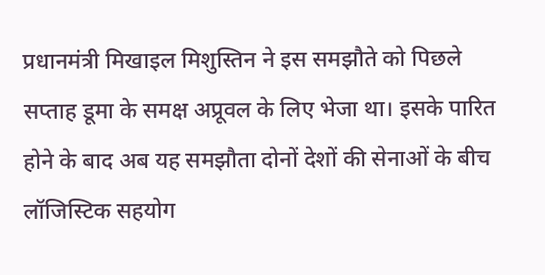प्रधानमंत्री मिखाइल मिशुस्तिन ने इस समझौते को पिछले सप्ताह डूमा के समक्ष अप्रूवल के लिए भेजा था। इसके पारित होने के बाद अब यह समझौता दोनों देशों की सेनाओं के बीच लॉजिस्टिक सहयोग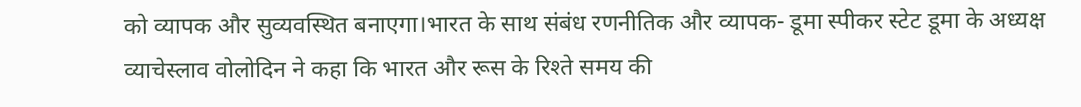को व्यापक और सुव्यवस्थित बनाएगा।भारत के साथ संबंध रणनीतिक और व्यापक- डूमा स्पीकर स्टेट डूमा के अध्यक्ष व्याचेस्लाव वोलोदिन ने कहा कि भारत और रूस के रिश्ते समय की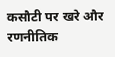कसौटी पर खरे और रणनीतिक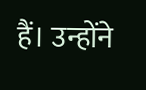हैं। उन्होंने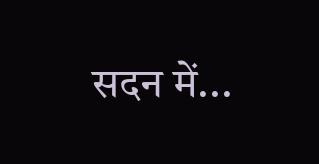सदन में...